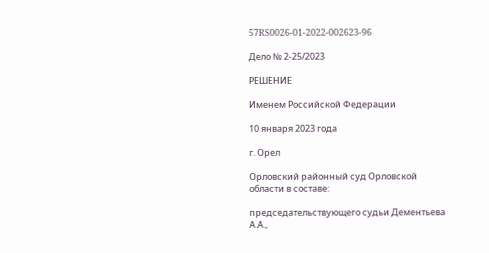57RS0026-01-2022-002623-96

Дело № 2-25/2023

РЕШЕНИЕ

Именем Российской Федерации

10 января 2023 года

г. Орел

Орловский районный суд Орловской области в составе:

председательствующего судьи Дементьева А.А.,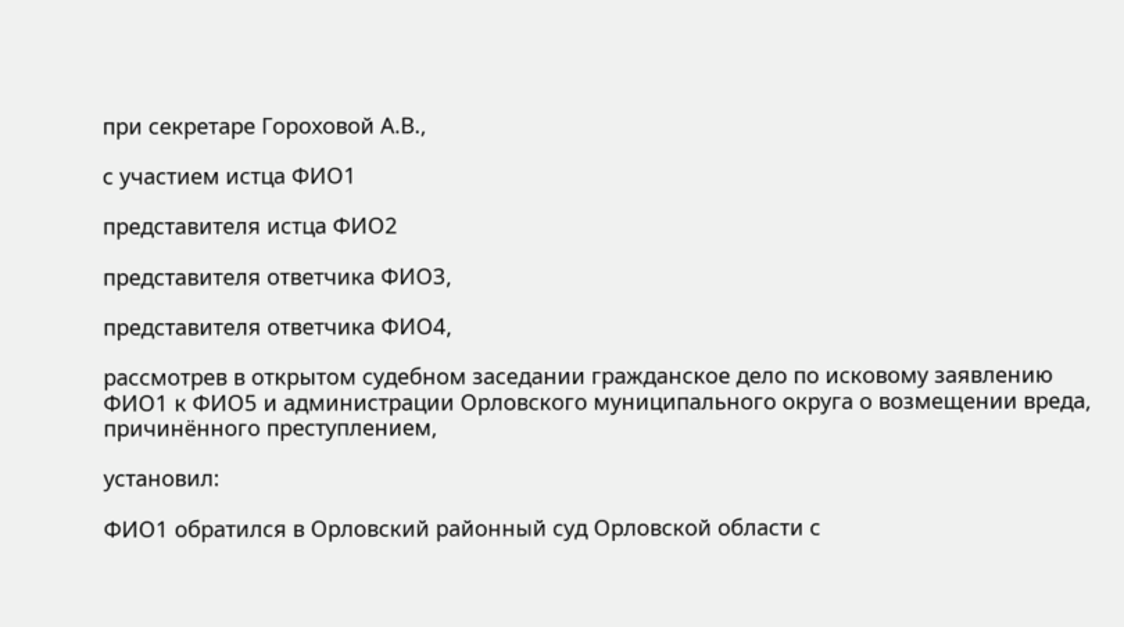при секретаре Гороховой А.В.,

с участием истца ФИО1

представителя истца ФИО2

представителя ответчика ФИО3,

представителя ответчика ФИО4,

рассмотрев в открытом судебном заседании гражданское дело по исковому заявлению ФИО1 к ФИО5 и администрации Орловского муниципального округа о возмещении вреда, причинённого преступлением,

установил:

ФИО1 обратился в Орловский районный суд Орловской области с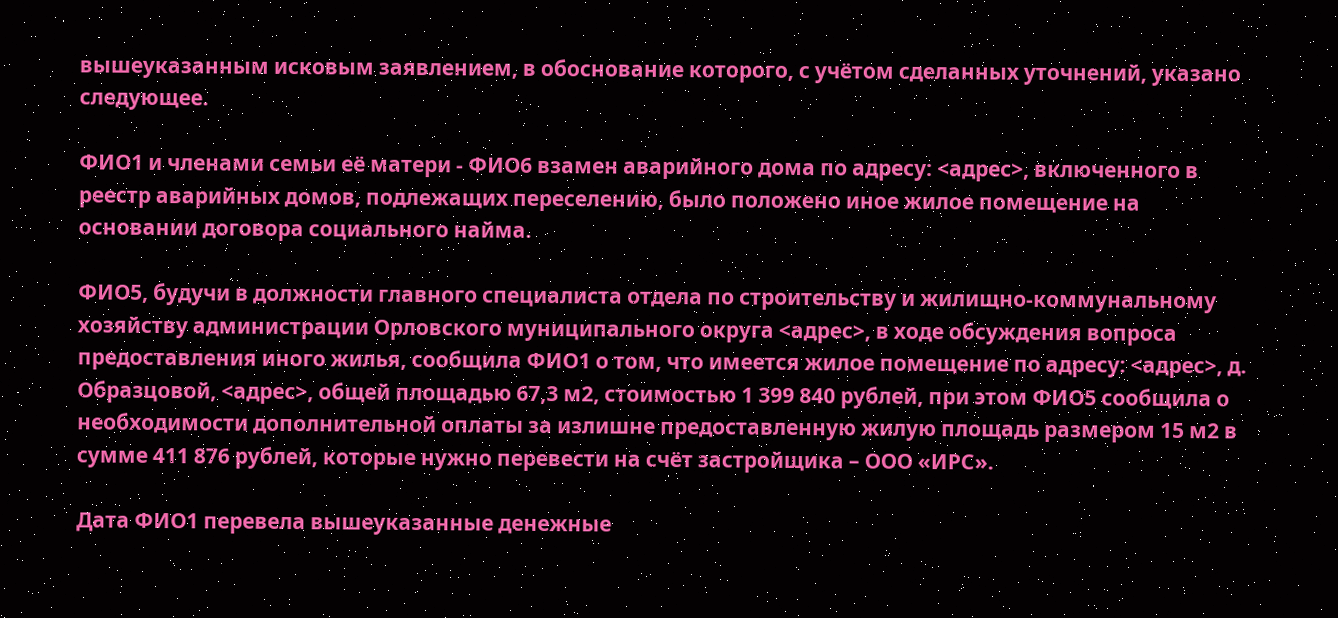вышеуказанным исковым заявлением, в обоснование которого, с учётом сделанных уточнений, указано следующее.

ФИО1 и членами семьи её матери - ФИО6 взамен аварийного дома по адресу: <адрес>, включенного в реестр аварийных домов, подлежащих переселению, было положено иное жилое помещение на основании договора социального найма.

ФИО5, будучи в должности главного специалиста отдела по строительству и жилищно-коммунальному хозяйству администрации Орловского муниципального округа <адрес>, в ходе обсуждения вопроса предоставления иного жилья, сообщила ФИО1 о том, что имеется жилое помещение по адресу: <адрес>, д. Образцовой, <адрес>, общей площадью 67,3 м2, стоимостью 1 399 840 рублей, при этом ФИО5 сообщила о необходимости дополнительной оплаты за излишне предоставленную жилую площадь размером 15 м2 в сумме 411 876 рублей, которые нужно перевести на счёт застройщика – ООО «ИРС».

Дата ФИО1 перевела вышеуказанные денежные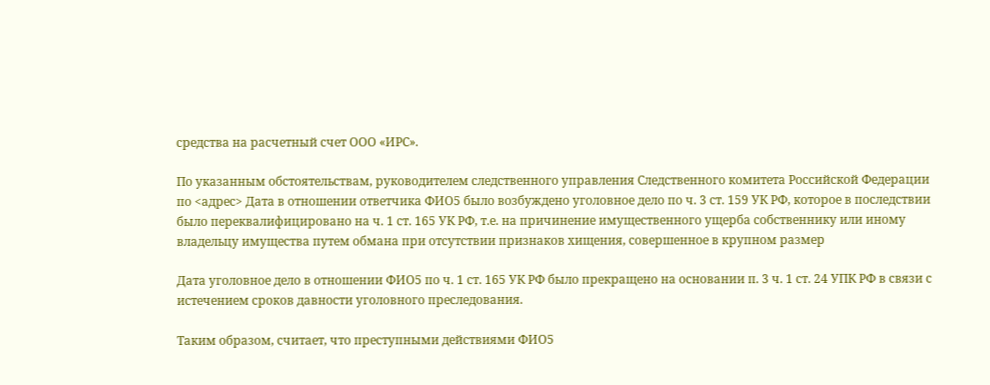средства на расчетный счет ООО «ИРС».

По указанным обстоятельствам, руководителем следственного управления Следственного комитета Российской Федерации по <адрес> Дата в отношении ответчика ФИО5 было возбуждено уголовное дело по ч. 3 ст. 159 УК РФ, которое в последствии было переквалифицировано на ч. 1 ст. 165 УК РФ, т.е. на причинение имущественного ущерба собственнику или иному владельцу имущества путем обмана при отсутствии признаков хищения, совершенное в крупном размер

Дата уголовное дело в отношении ФИО5 по ч. 1 ст. 165 УК РФ было прекращено на основании п. 3 ч. 1 ст. 24 УПК РФ в связи с истечением сроков давности уголовного преследования.

Таким образом, считает, что преступными действиями ФИО5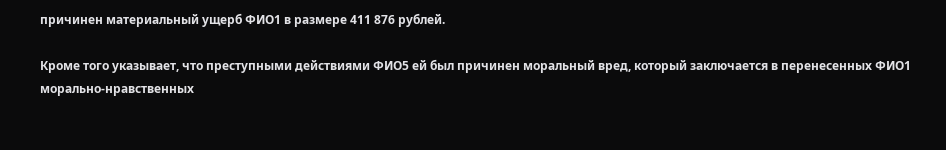причинен материальный ущерб ФИО1 в размере 411 876 рублей.

Кроме того указывает, что преступными действиями ФИО5 ей был причинен моральный вред, который заключается в перенесенных ФИО1 морально-нравственных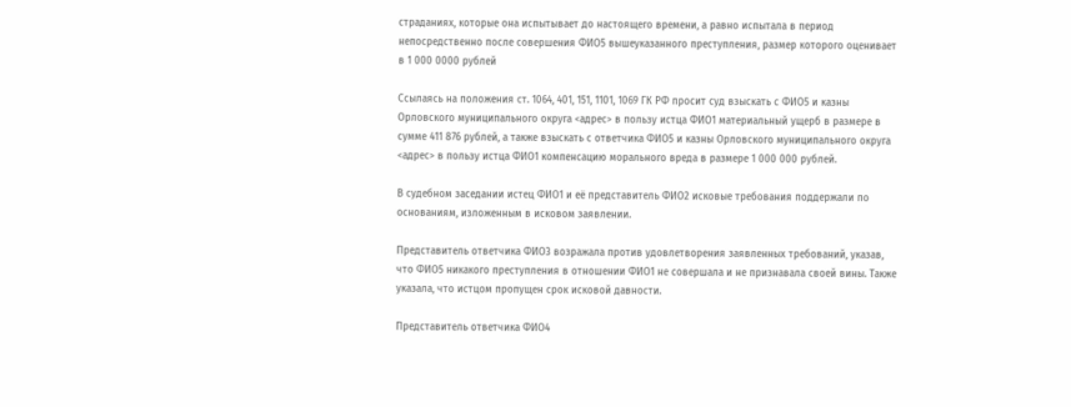страданиях, которые она испытывает до настоящего времени, а равно испытала в период непосредственно после совершения ФИО5 вышеуказанного преступления, размер которого оценивает в 1 000 0000 рублей

Ссылаясь на положения ст. 1064, 401, 151, 1101, 1069 ГК РФ просит суд взыскать с ФИО5 и казны Орловского муниципального округа <адрес> в пользу истца ФИО1 материальный ущерб в размере в сумме 411 876 рублей, а также взыскать с ответчика ФИО5 и казны Орловского муниципального округа <адрес> в пользу истца ФИО1 компенсацию морального вреда в размере 1 000 000 рублей.

В судебном заседании истец ФИО1 и её представитель ФИО2 исковые требования поддержали по основаниям, изложенным в исковом заявлении.

Представитель ответчика ФИО3 возражала против удовлетворения заявленных требований, указав, что ФИО5 никакого преступления в отношении ФИО1 не совершала и не признавала своей вины. Также указала, что истцом пропущен срок исковой давности.

Представитель ответчика ФИО4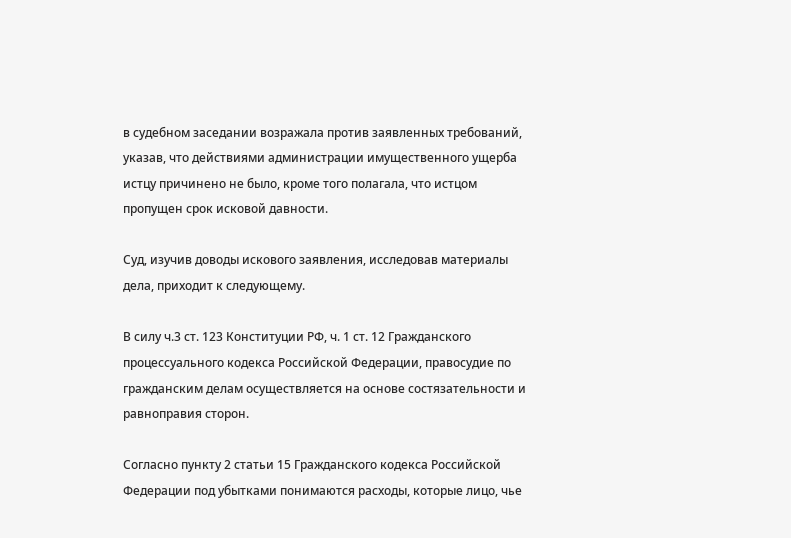в судебном заседании возражала против заявленных требований, указав, что действиями администрации имущественного ущерба истцу причинено не было, кроме того полагала, что истцом пропущен срок исковой давности.

Суд, изучив доводы искового заявления, исследовав материалы дела, приходит к следующему.

В силу ч.3 ст. 123 Конституции РФ, ч. 1 ст. 12 Гражданского процессуального кодекса Российской Федерации, правосудие по гражданским делам осуществляется на основе состязательности и равноправия сторон.

Согласно пункту 2 статьи 15 Гражданского кодекса Российской Федерации под убытками понимаются расходы, которые лицо, чье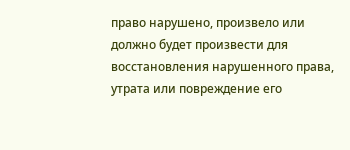право нарушено, произвело или должно будет произвести для восстановления нарушенного права, утрата или повреждение его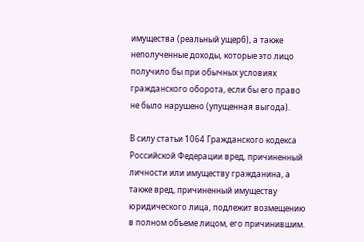имущества (реальный ущерб), а также неполученные доходы, которые это лицо получило бы при обычных условиях гражданского оборота, если бы его право не было нарушено (упущенная выгода).

В силу статьи 1064 Гражданского кодекса Российской Федерации вред, причиненный личности или имуществу гражданина, а также вред, причиненный имуществу юридического лица, подлежит возмещению в полном объеме лицом, его причинившим.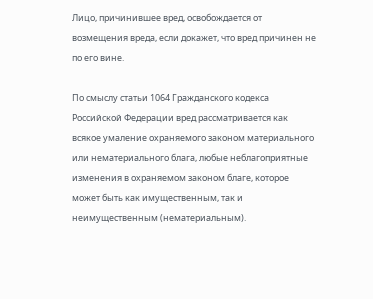Лицо, причинившее вред, освобождается от возмещения вреда, если докажет, что вред причинен не по его вине.

По смыслу статьи 1064 Гражданского кодекса Российской Федерации вред рассматривается как всякое умаление охраняемого законом материального или нематериального блага, любые неблагоприятные изменения в охраняемом законом благе, которое может быть как имущественным, так и неимущественным (нематериальным).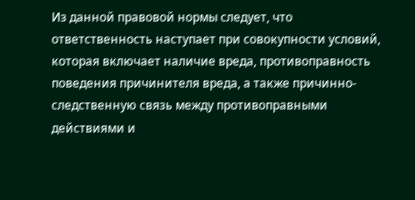Из данной правовой нормы следует, что ответственность наступает при совокупности условий, которая включает наличие вреда, противоправность поведения причинителя вреда, а также причинно-следственную связь между противоправными действиями и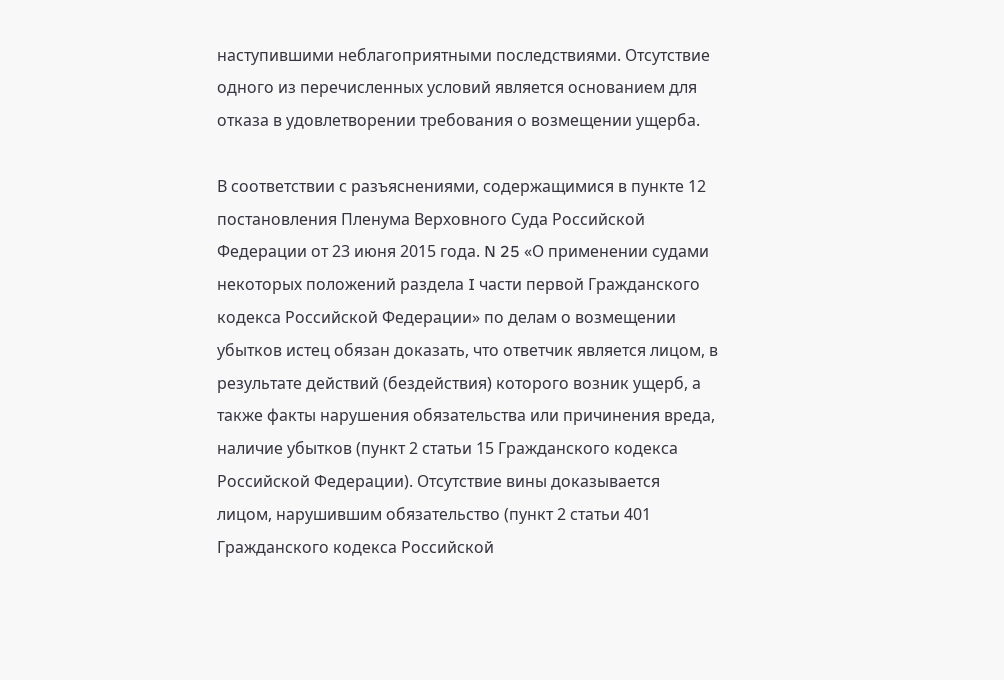наступившими неблагоприятными последствиями. Отсутствие одного из перечисленных условий является основанием для отказа в удовлетворении требования о возмещении ущерба.

В соответствии с разъяснениями, содержащимися в пункте 12 постановления Пленума Верховного Суда Российской Федерации от 23 июня 2015 года. N 25 «О применении судами некоторых положений раздела I части первой Гражданского кодекса Российской Федерации» по делам о возмещении убытков истец обязан доказать, что ответчик является лицом, в результате действий (бездействия) которого возник ущерб, а также факты нарушения обязательства или причинения вреда, наличие убытков (пункт 2 статьи 15 Гражданского кодекса Российской Федерации). Отсутствие вины доказывается лицом, нарушившим обязательство (пункт 2 статьи 401 Гражданского кодекса Российской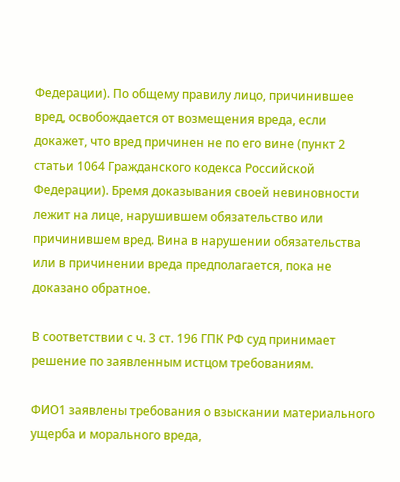Федерации). По общему правилу лицо, причинившее вред, освобождается от возмещения вреда, если докажет, что вред причинен не по его вине (пункт 2 статьи 1064 Гражданского кодекса Российской Федерации). Бремя доказывания своей невиновности лежит на лице, нарушившем обязательство или причинившем вред. Вина в нарушении обязательства или в причинении вреда предполагается, пока не доказано обратное.

В соответствии с ч. 3 ст. 196 ГПК РФ суд принимает решение по заявленным истцом требованиям.

ФИО1 заявлены требования о взыскании материального ущерба и морального вреда,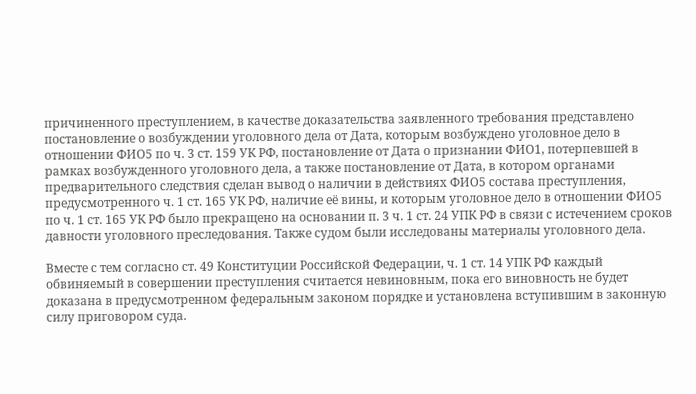причиненного преступлением, в качестве доказательства заявленного требования представлено постановление о возбуждении уголовного дела от Дата, которым возбуждено уголовное дело в отношении ФИО5 по ч. 3 ст. 159 УК РФ, постановление от Дата о признании ФИО1, потерпевшей в рамках возбужденного уголовного дела, а также постановление от Дата, в котором органами предварительного следствия сделан вывод о наличии в действиях ФИО5 состава преступления, предусмотренного ч. 1 ст. 165 УК РФ, наличие её вины, и которым уголовное дело в отношении ФИО5 по ч. 1 ст. 165 УК РФ было прекращено на основании п. 3 ч. 1 ст. 24 УПК РФ в связи с истечением сроков давности уголовного преследования. Также судом были исследованы материалы уголовного дела.

Вместе с тем согласно ст. 49 Конституции Российской Федерации, ч. 1 ст. 14 УПК РФ каждый обвиняемый в совершении преступления считается невиновным, пока его виновность не будет доказана в предусмотренном федеральным законом порядке и установлена вступившим в законную силу приговором суда.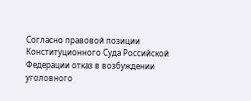Согласно правовой позиции Конституционного Суда Российской Федерации отказ в возбуждении уголовного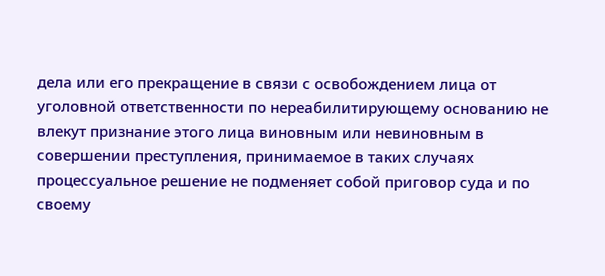дела или его прекращение в связи с освобождением лица от уголовной ответственности по нереабилитирующему основанию не влекут признание этого лица виновным или невиновным в совершении преступления, принимаемое в таких случаях процессуальное решение не подменяет собой приговор суда и по своему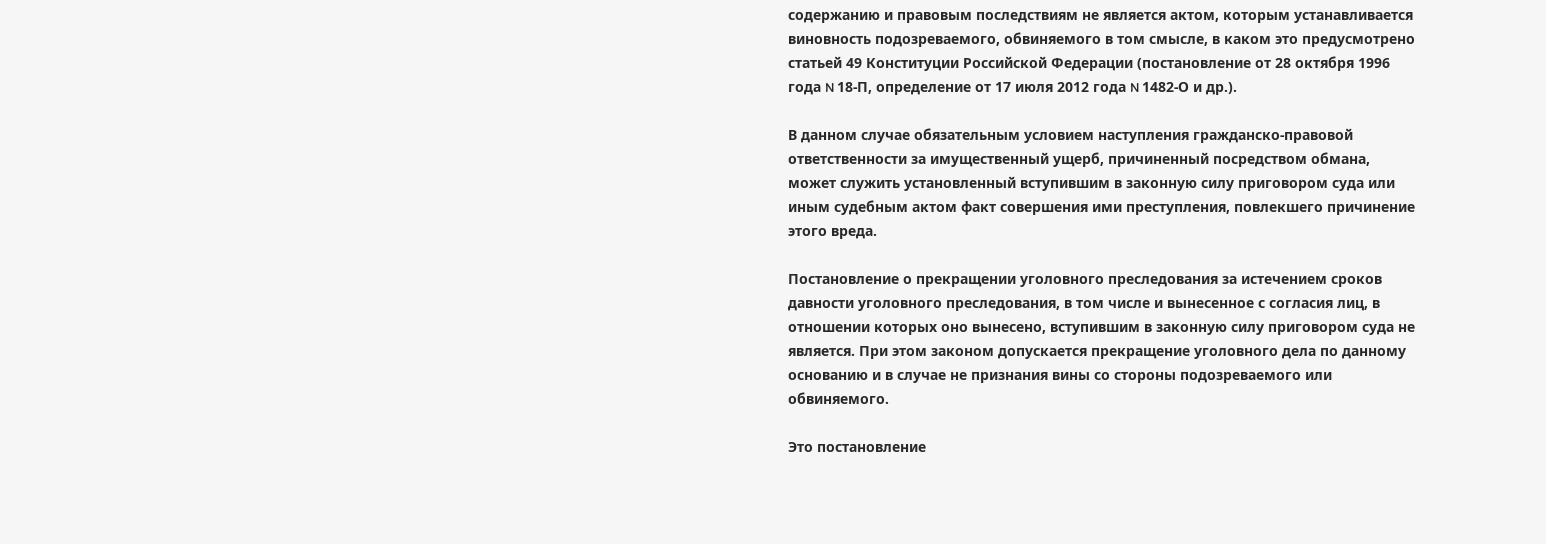содержанию и правовым последствиям не является актом, которым устанавливается виновность подозреваемого, обвиняемого в том смысле, в каком это предусмотрено статьей 49 Конституции Российской Федерации (постановление от 28 октября 1996 года N 18-П, определение от 17 июля 2012 года N 1482-О и др.).

В данном случае обязательным условием наступления гражданско-правовой ответственности за имущественный ущерб, причиненный посредством обмана, может служить установленный вступившим в законную силу приговором суда или иным судебным актом факт совершения ими преступления, повлекшего причинение этого вреда.

Постановление о прекращении уголовного преследования за истечением сроков давности уголовного преследования, в том числе и вынесенное с согласия лиц, в отношении которых оно вынесено, вступившим в законную силу приговором суда не является. При этом законом допускается прекращение уголовного дела по данному основанию и в случае не признания вины со стороны подозреваемого или обвиняемого.

Это постановление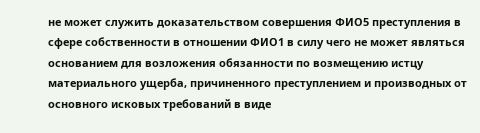не может служить доказательством совершения ФИО5 преступления в сфере собственности в отношении ФИО1 в силу чего не может являться основанием для возложения обязанности по возмещению истцу материального ущерба, причиненного преступлением и производных от основного исковых требований в виде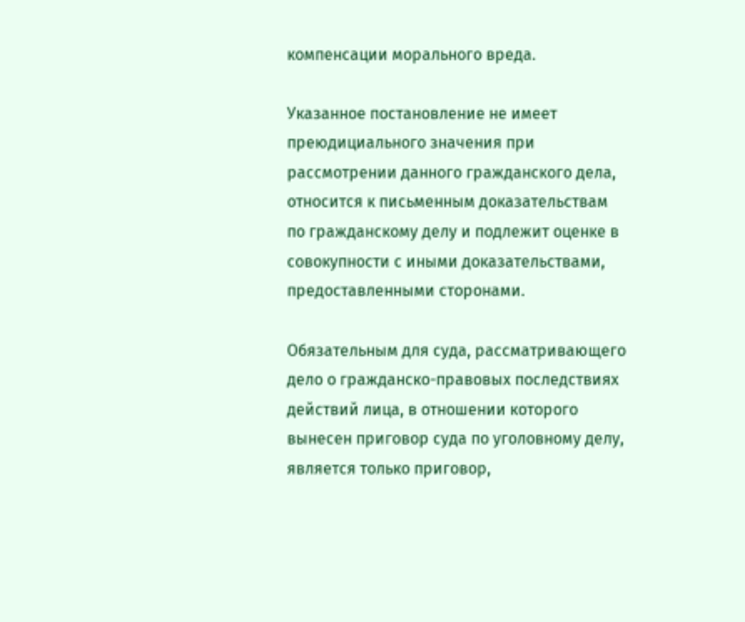компенсации морального вреда.

Указанное постановление не имеет преюдициального значения при рассмотрении данного гражданского дела, относится к письменным доказательствам по гражданскому делу и подлежит оценке в совокупности с иными доказательствами, предоставленными сторонами.

Обязательным для суда, рассматривающего дело о гражданско-правовых последствиях действий лица, в отношении которого вынесен приговор суда по уголовному делу, является только приговор,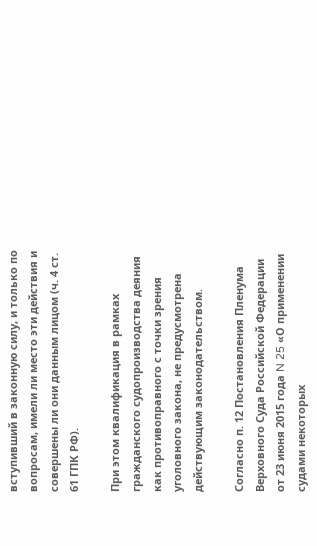вступивший в законную силу, и только по вопросам, имели ли место эти действия и совершены ли они данным лицом (ч. 4 ст. 61 ГПК РФ).

При этом квалификация в рамках гражданского судопроизводства деяния как противоправного с точки зрения уголовного закона, не предусмотрена действующим законодательством.

Согласно п. 12 Постановления Пленума Верховного Суда Российской Федерации от 23 июня 2015 года N 25 «О применении судами некоторых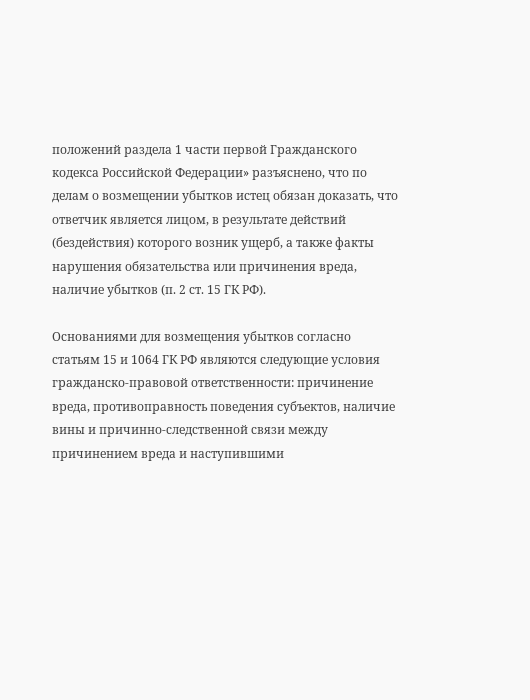положений раздела 1 части первой Гражданского кодекса Российской Федерации» разъяснено, что по делам о возмещении убытков истец обязан доказать, что ответчик является лицом, в результате действий (бездействия) которого возник ущерб, а также факты нарушения обязательства или причинения вреда, наличие убытков (п. 2 ст. 15 ГК РФ).

Основаниями для возмещения убытков согласно статьям 15 и 1064 ГК РФ являются следующие условия гражданско-правовой ответственности: причинение вреда, противоправность поведения субъектов, наличие вины и причинно-следственной связи между причинением вреда и наступившими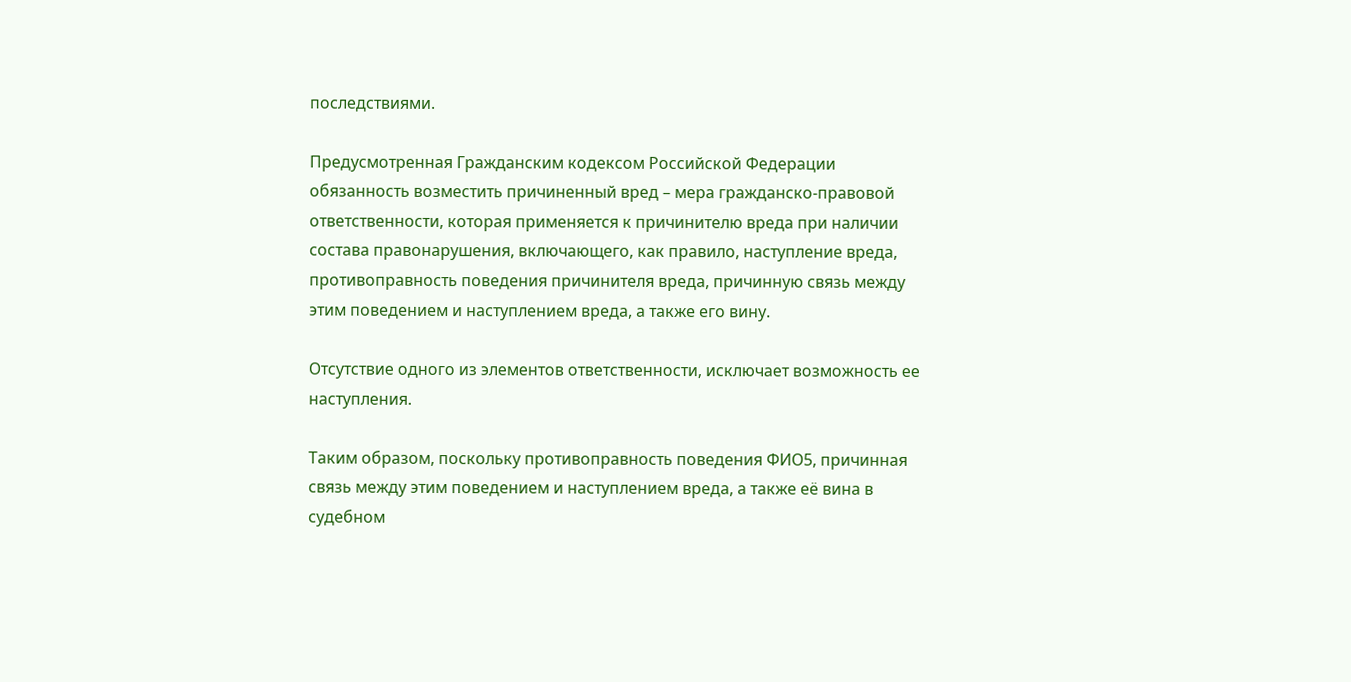последствиями.

Предусмотренная Гражданским кодексом Российской Федерации обязанность возместить причиненный вред – мера гражданско-правовой ответственности, которая применяется к причинителю вреда при наличии состава правонарушения, включающего, как правило, наступление вреда, противоправность поведения причинителя вреда, причинную связь между этим поведением и наступлением вреда, а также его вину.

Отсутствие одного из элементов ответственности, исключает возможность ее наступления.

Таким образом, поскольку противоправность поведения ФИО5, причинная связь между этим поведением и наступлением вреда, а также её вина в судебном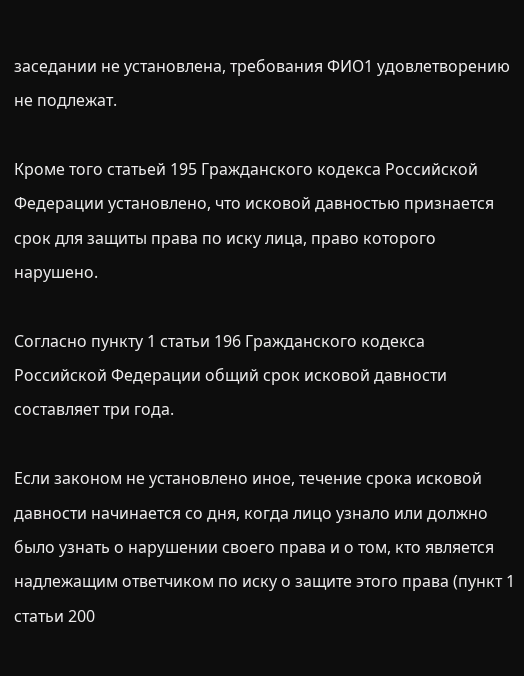заседании не установлена, требования ФИО1 удовлетворению не подлежат.

Кроме того статьей 195 Гражданского кодекса Российской Федерации установлено, что исковой давностью признается срок для защиты права по иску лица, право которого нарушено.

Согласно пункту 1 статьи 196 Гражданского кодекса Российской Федерации общий срок исковой давности составляет три года.

Если законом не установлено иное, течение срока исковой давности начинается со дня, когда лицо узнало или должно было узнать о нарушении своего права и о том, кто является надлежащим ответчиком по иску о защите этого права (пункт 1 статьи 200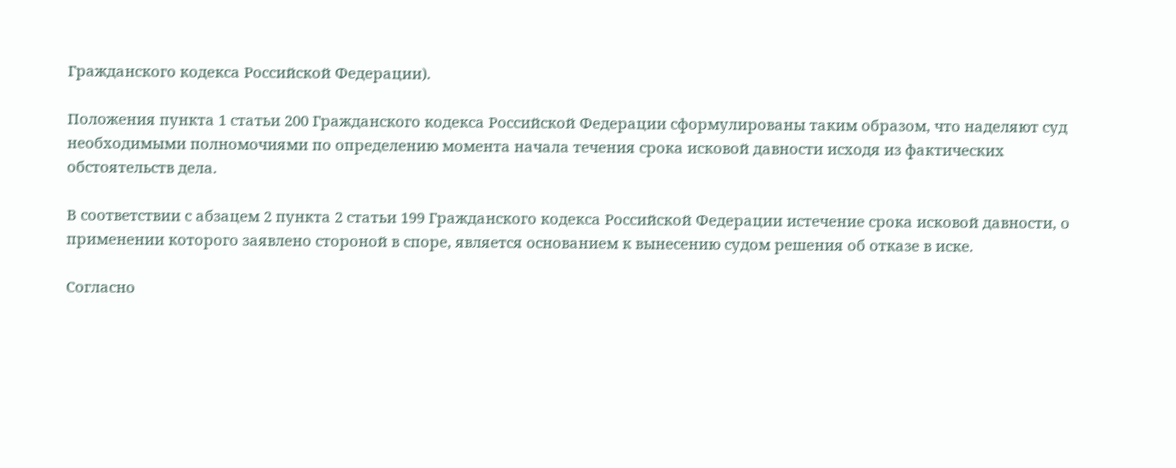Гражданского кодекса Российской Федерации).

Положения пункта 1 статьи 200 Гражданского кодекса Российской Федерации сформулированы таким образом, что наделяют суд необходимыми полномочиями по определению момента начала течения срока исковой давности исходя из фактических обстоятельств дела.

В соответствии с абзацем 2 пункта 2 статьи 199 Гражданского кодекса Российской Федерации истечение срока исковой давности, о применении которого заявлено стороной в споре, является основанием к вынесению судом решения об отказе в иске.

Согласно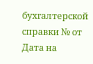бухгалтерской справки № от Дата на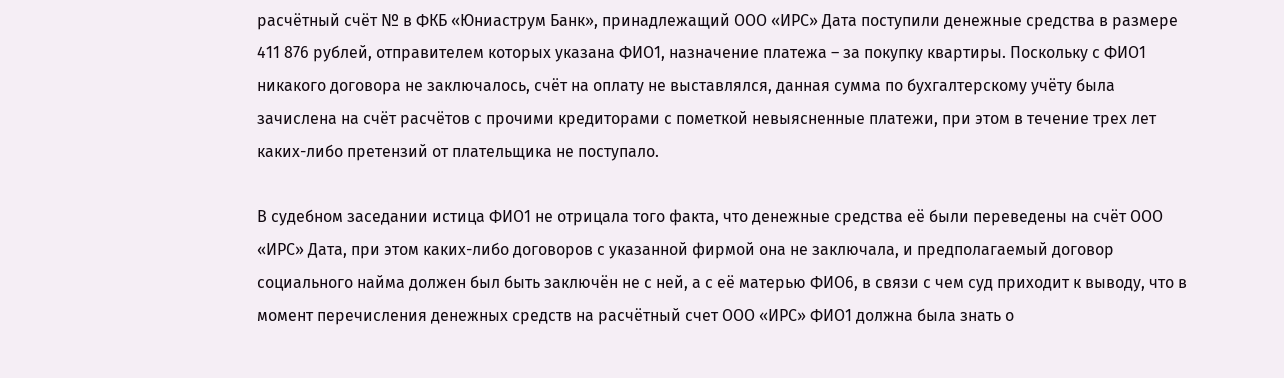расчётный счёт № в ФКБ «Юниаструм Банк», принадлежащий ООО «ИРС» Дата поступили денежные средства в размере 411 876 рублей, отправителем которых указана ФИО1, назначение платежа – за покупку квартиры. Поскольку с ФИО1 никакого договора не заключалось, счёт на оплату не выставлялся, данная сумма по бухгалтерскому учёту была зачислена на счёт расчётов с прочими кредиторами с пометкой невыясненные платежи, при этом в течение трех лет каких-либо претензий от плательщика не поступало.

В судебном заседании истица ФИО1 не отрицала того факта, что денежные средства её были переведены на счёт ООО «ИРС» Дата, при этом каких-либо договоров с указанной фирмой она не заключала, и предполагаемый договор социального найма должен был быть заключён не с ней, а с её матерью ФИО6, в связи с чем суд приходит к выводу, что в момент перечисления денежных средств на расчётный счет ООО «ИРС» ФИО1 должна была знать о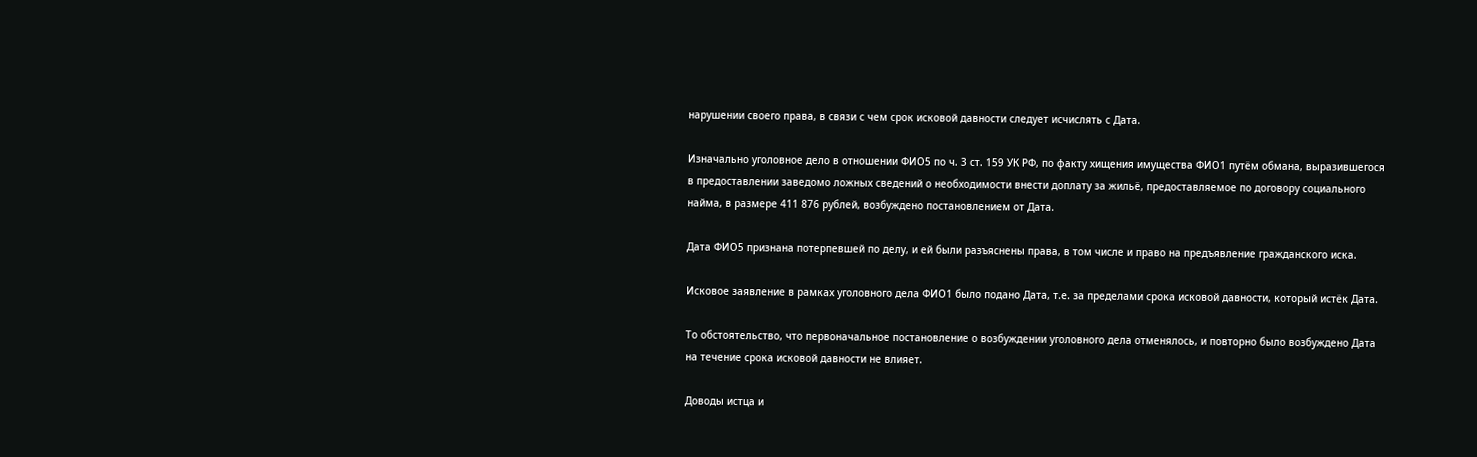нарушении своего права, в связи с чем срок исковой давности следует исчислять с Дата.

Изначально уголовное дело в отношении ФИО5 по ч. 3 ст. 159 УК РФ, по факту хищения имущества ФИО1 путём обмана, выразившегося в предоставлении заведомо ложных сведений о необходимости внести доплату за жильё, предоставляемое по договору социального найма, в размере 411 876 рублей, возбуждено постановлением от Дата.

Дата ФИО5 признана потерпевшей по делу, и ей были разъяснены права, в том числе и право на предъявление гражданского иска.

Исковое заявление в рамках уголовного дела ФИО1 было подано Дата, т.е. за пределами срока исковой давности, который истёк Дата.

То обстоятельство, что первоначальное постановление о возбуждении уголовного дела отменялось, и повторно было возбуждено Дата на течение срока исковой давности не влияет.

Доводы истца и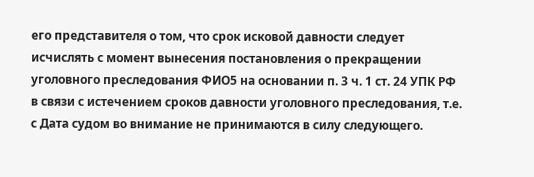его представителя о том, что срок исковой давности следует исчислять с момент вынесения постановления о прекращении уголовного преследования ФИО5 на основании п. 3 ч. 1 ст. 24 УПК РФ в связи с истечением сроков давности уголовного преследования, т.е. с Дата судом во внимание не принимаются в силу следующего.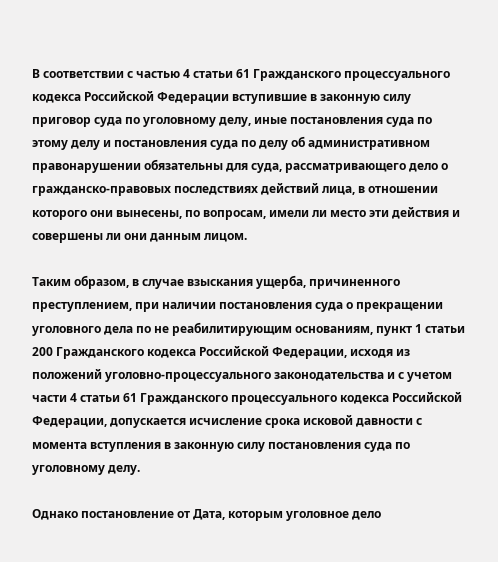В соответствии с частью 4 статьи 61 Гражданского процессуального кодекса Российской Федерации вступившие в законную силу приговор суда по уголовному делу, иные постановления суда по этому делу и постановления суда по делу об административном правонарушении обязательны для суда, рассматривающего дело о гражданско-правовых последствиях действий лица, в отношении которого они вынесены, по вопросам, имели ли место эти действия и совершены ли они данным лицом.

Таким образом, в случае взыскания ущерба, причиненного преступлением, при наличии постановления суда о прекращении уголовного дела по не реабилитирующим основаниям, пункт 1 статьи 200 Гражданского кодекса Российской Федерации, исходя из положений уголовно-процессуального законодательства и с учетом части 4 статьи 61 Гражданского процессуального кодекса Российской Федерации, допускается исчисление срока исковой давности с момента вступления в законную силу постановления суда по уголовному делу.

Однако постановление от Дата, которым уголовное дело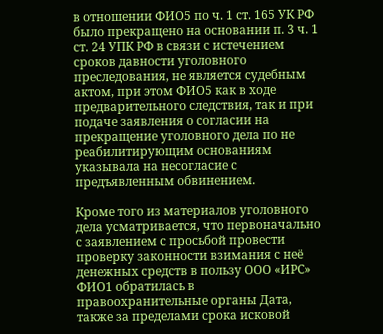в отношении ФИО5 по ч. 1 ст. 165 УК РФ было прекращено на основании п. 3 ч. 1 ст. 24 УПК РФ в связи с истечением сроков давности уголовного преследования, не является судебным актом, при этом ФИО5 как в ходе предварительного следствия, так и при подаче заявления о согласии на прекращение уголовного дела по не реабилитирующим основаниям указывала на несогласие с предъявленным обвинением.

Кроме того из материалов уголовного дела усматривается, что первоначально с заявлением с просьбой провести проверку законности взимания с неё денежных средств в пользу ООО «ИРС» ФИО1 обратилась в правоохранительные органы Дата, также за пределами срока исковой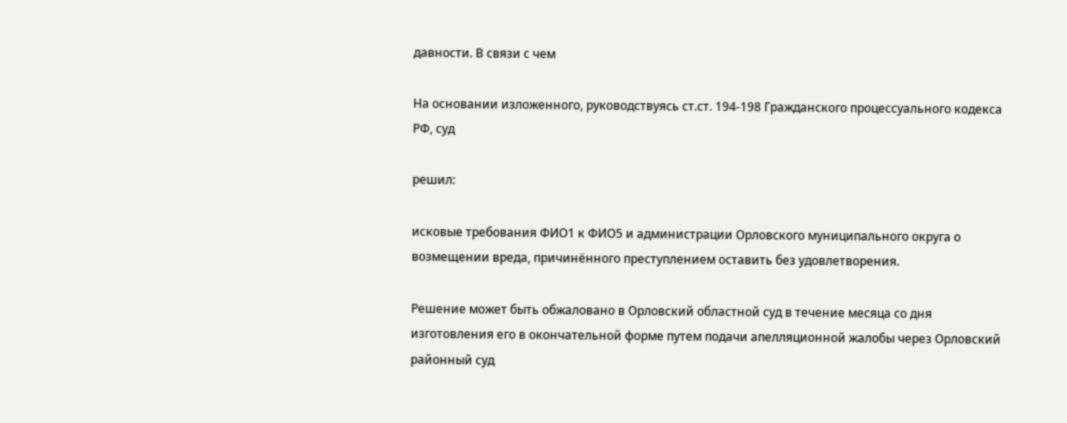давности. В связи с чем

На основании изложенного, руководствуясь ст.ст. 194-198 Гражданского процессуального кодекса РФ, суд

решил:

исковые требования ФИО1 к ФИО5 и администрации Орловского муниципального округа о возмещении вреда, причинённого преступлением оставить без удовлетворения.

Решение может быть обжаловано в Орловский областной суд в течение месяца со дня изготовления его в окончательной форме путем подачи апелляционной жалобы через Орловский районный суд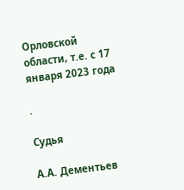Орловской области, т.е. с 17 января 2023 года

.

Судья

А.А. Дементьев